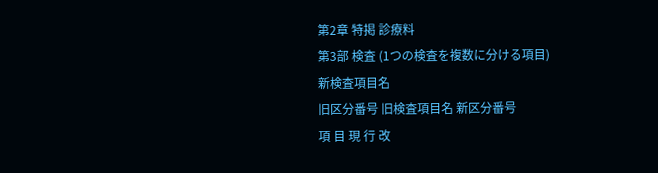第2章 特掲 診療料
第3部 検査 (1つの検査を複数に分ける項目)
新検査項目名
旧区分番号 旧検査項目名 新区分番号
項 目 現 行 改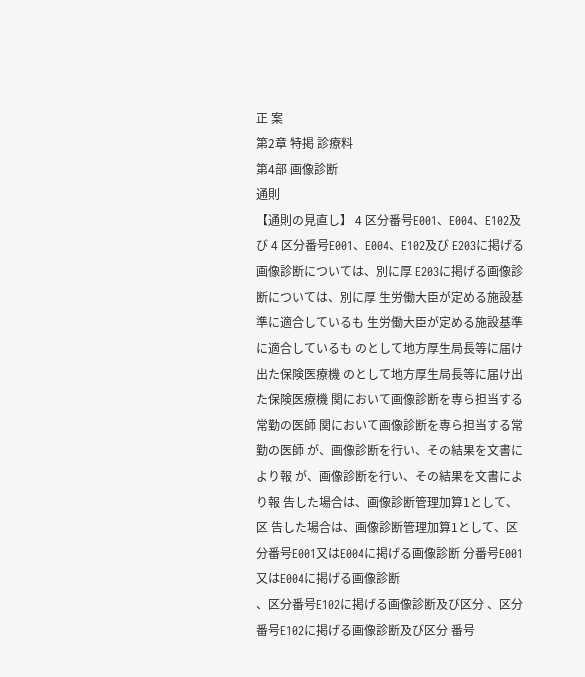正 案
第2章 特掲 診療料
第4部 画像診断
通則
【通則の見直し】 4 区分番号E001、E004、E102及び 4 区分番号E001、E004、E102及び E203に掲げる画像診断については、別に厚 E203に掲げる画像診断については、別に厚 生労働大臣が定める施設基準に適合しているも 生労働大臣が定める施設基準に適合しているも のとして地方厚生局長等に届け出た保険医療機 のとして地方厚生局長等に届け出た保険医療機 関において画像診断を専ら担当する常勤の医師 関において画像診断を専ら担当する常勤の医師 が、画像診断を行い、その結果を文書により報 が、画像診断を行い、その結果を文書により報 告した場合は、画像診断管理加算1として、区 告した場合は、画像診断管理加算1として、区 分番号E001又はE004に掲げる画像診断 分番号E001又はE004に掲げる画像診断
、区分番号E102に掲げる画像診断及び区分 、区分番号E102に掲げる画像診断及び区分 番号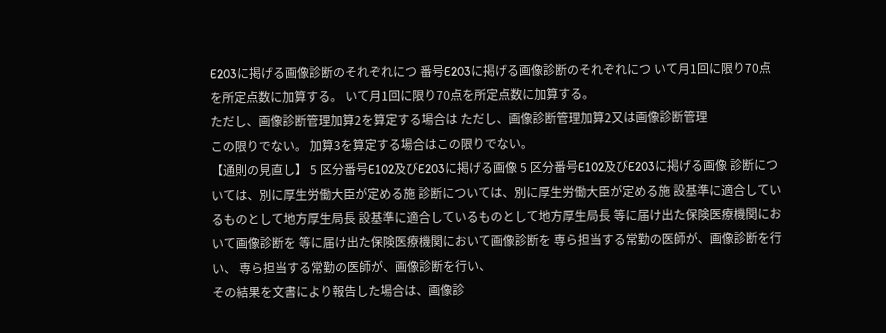E203に掲げる画像診断のそれぞれにつ 番号E203に掲げる画像診断のそれぞれにつ いて月1回に限り70点を所定点数に加算する。 いて月1回に限り70点を所定点数に加算する。
ただし、画像診断管理加算2を算定する場合は ただし、画像診断管理加算2又は画像診断管理
この限りでない。 加算3を算定する場合はこの限りでない。
【通則の見直し】 5 区分番号E102及びE203に掲げる画像 5 区分番号E102及びE203に掲げる画像 診断については、別に厚生労働大臣が定める施 診断については、別に厚生労働大臣が定める施 設基準に適合しているものとして地方厚生局長 設基準に適合しているものとして地方厚生局長 等に届け出た保険医療機関において画像診断を 等に届け出た保険医療機関において画像診断を 専ら担当する常勤の医師が、画像診断を行い、 専ら担当する常勤の医師が、画像診断を行い、
その結果を文書により報告した場合は、画像診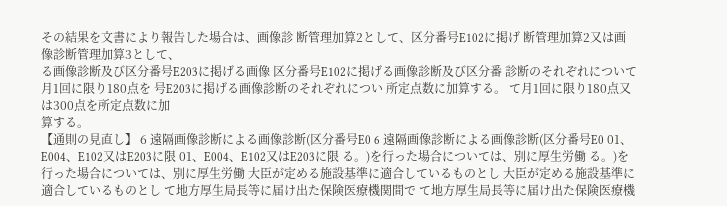その結果を文書により報告した場合は、画像診 断管理加算2として、区分番号E102に掲げ 断管理加算2又は画像診断管理加算3として、
る画像診断及び区分番号E203に掲げる画像 区分番号E102に掲げる画像診断及び区分番 診断のそれぞれについて月1回に限り180点を 号E203に掲げる画像診断のそれぞれについ 所定点数に加算する。 て月1回に限り180点又は300点を所定点数に加
算する。
【通則の見直し】 6 遠隔画像診断による画像診断(区分番号E0 6 遠隔画像診断による画像診断(区分番号E0 01、E004、E102又はE203に限 01、E004、E102又はE203に限 る。)を行った場合については、別に厚生労働 る。)を行った場合については、別に厚生労働 大臣が定める施設基準に適合しているものとし 大臣が定める施設基準に適合しているものとし て地方厚生局長等に届け出た保険医療機関間で て地方厚生局長等に届け出た保険医療機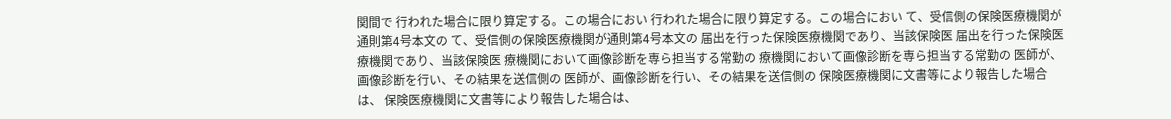関間で 行われた場合に限り算定する。この場合におい 行われた場合に限り算定する。この場合におい て、受信側の保険医療機関が通則第4号本文の て、受信側の保険医療機関が通則第4号本文の 届出を行った保険医療機関であり、当該保険医 届出を行った保険医療機関であり、当該保険医 療機関において画像診断を専ら担当する常勤の 療機関において画像診断を専ら担当する常勤の 医師が、画像診断を行い、その結果を送信側の 医師が、画像診断を行い、その結果を送信側の 保険医療機関に文書等により報告した場合は、 保険医療機関に文書等により報告した場合は、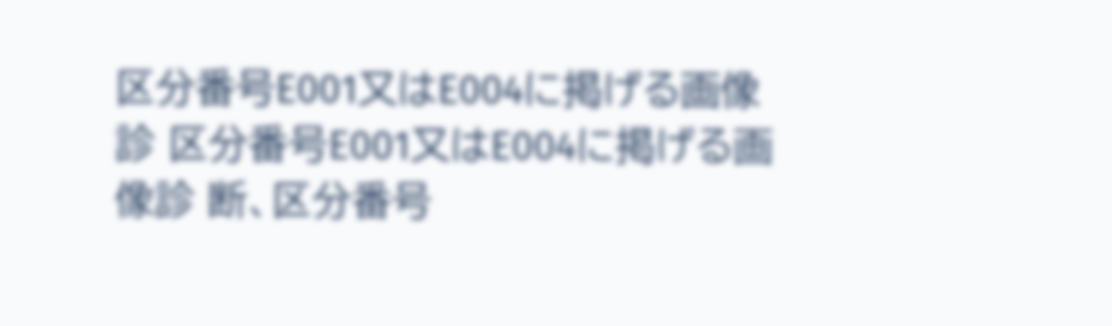区分番号E001又はE004に掲げる画像診 区分番号E001又はE004に掲げる画像診 断、区分番号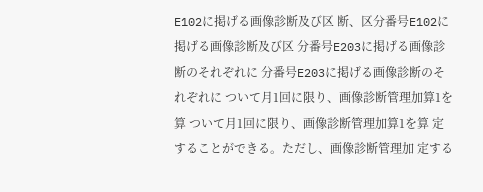E102に掲げる画像診断及び区 断、区分番号E102に掲げる画像診断及び区 分番号E203に掲げる画像診断のそれぞれに 分番号E203に掲げる画像診断のそれぞれに ついて月1回に限り、画像診断管理加算1を算 ついて月1回に限り、画像診断管理加算1を算 定することができる。ただし、画像診断管理加 定する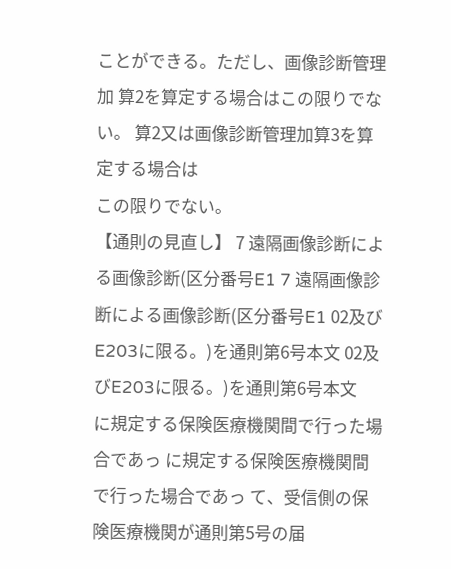ことができる。ただし、画像診断管理加 算2を算定する場合はこの限りでない。 算2又は画像診断管理加算3を算定する場合は
この限りでない。
【通則の見直し】 7 遠隔画像診断による画像診断(区分番号E1 7 遠隔画像診断による画像診断(区分番号E1 02及びE203に限る。)を通則第6号本文 02及びE203に限る。)を通則第6号本文
に規定する保険医療機関間で行った場合であっ に規定する保険医療機関間で行った場合であっ て、受信側の保険医療機関が通則第5号の届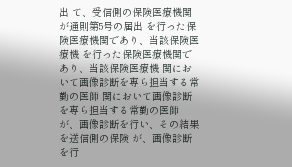出 て、受信側の保険医療機関が通則第5号の届出 を行った保険医療機関であり、当該保険医療機 を行った保険医療機関であり、当該保険医療機 関において画像診断を専ら担当する常勤の医師 関において画像診断を専ら担当する常勤の医師 が、画像診断を行い、その結果を送信側の保険 が、画像診断を行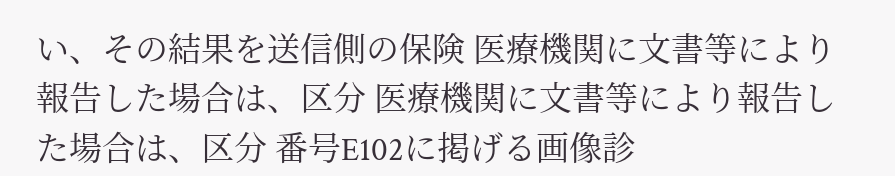い、その結果を送信側の保険 医療機関に文書等により報告した場合は、区分 医療機関に文書等により報告した場合は、区分 番号E102に掲げる画像診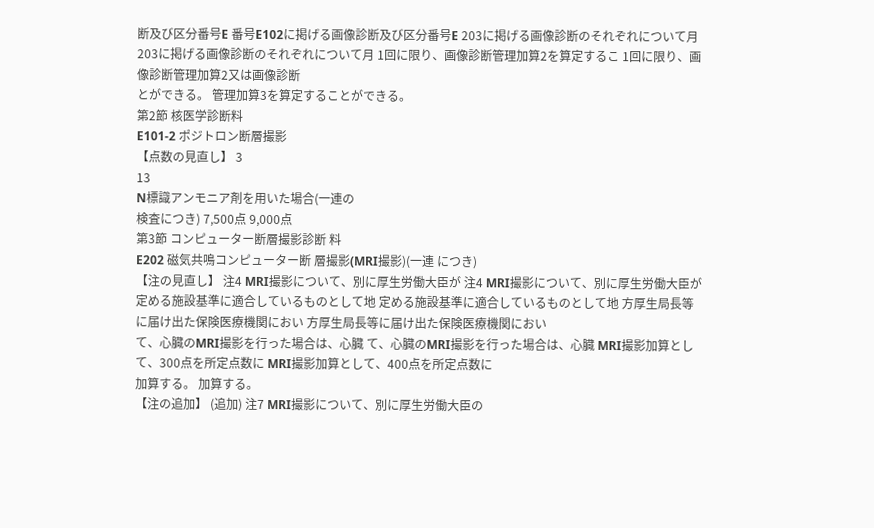断及び区分番号E 番号E102に掲げる画像診断及び区分番号E 203に掲げる画像診断のそれぞれについて月 203に掲げる画像診断のそれぞれについて月 1回に限り、画像診断管理加算2を算定するこ 1回に限り、画像診断管理加算2又は画像診断
とができる。 管理加算3を算定することができる。
第2節 核医学診断料
E101-2 ポジトロン断層撮影
【点数の見直し】 3
13
N標識アンモニア剤を用いた場合(一連の
検査につき) 7,500点 9,000点
第3節 コンピューター断層撮影診断 料
E202 磁気共鳴コンピューター断 層撮影(MRI撮影)(一連 につき)
【注の見直し】 注4 MRI撮影について、別に厚生労働大臣が 注4 MRI撮影について、別に厚生労働大臣が 定める施設基準に適合しているものとして地 定める施設基準に適合しているものとして地 方厚生局長等に届け出た保険医療機関におい 方厚生局長等に届け出た保険医療機関におい
て、心臓のMRI撮影を行った場合は、心臓 て、心臓のMRI撮影を行った場合は、心臓 MRI撮影加算として、300点を所定点数に MRI撮影加算として、400点を所定点数に
加算する。 加算する。
【注の追加】 (追加) 注7 MRI撮影について、別に厚生労働大臣の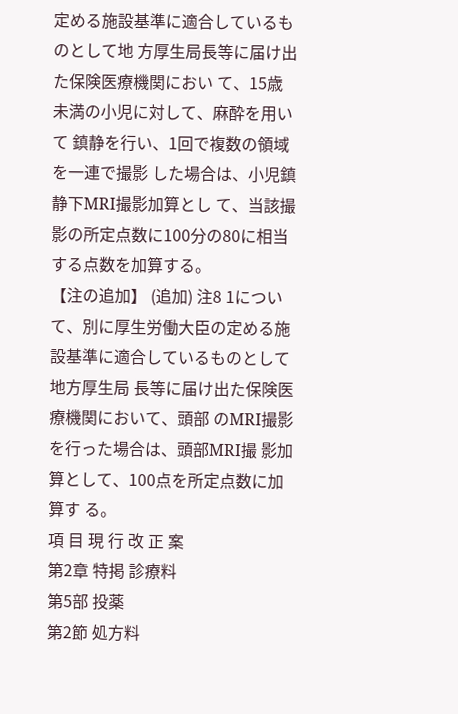定める施設基準に適合しているものとして地 方厚生局長等に届け出た保険医療機関におい て、15歳未満の小児に対して、麻酔を用いて 鎮静を行い、1回で複数の領域を一連で撮影 した場合は、小児鎮静下MRI撮影加算とし て、当該撮影の所定点数に100分の80に相当 する点数を加算する。
【注の追加】 (追加) 注8 1について、別に厚生労働大臣の定める施
設基準に適合しているものとして地方厚生局 長等に届け出た保険医療機関において、頭部 のMRI撮影を行った場合は、頭部MRI撮 影加算として、100点を所定点数に加算す る。
項 目 現 行 改 正 案
第2章 特掲 診療料
第5部 投薬
第2節 処方料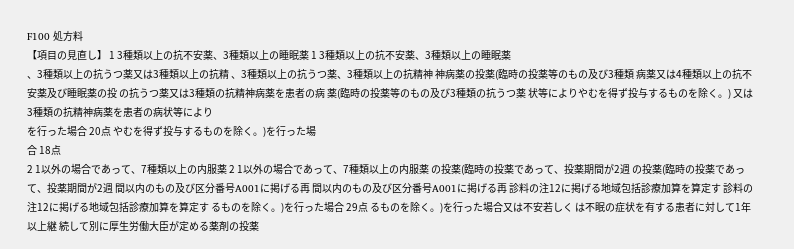F100 処方料
【項目の見直し】 1 3種類以上の抗不安薬、3種類以上の睡眠薬 1 3種類以上の抗不安薬、3種類以上の睡眠薬
、3種類以上の抗うつ薬又は3種類以上の抗精 、3種類以上の抗うつ薬、3種類以上の抗精神 神病薬の投薬(臨時の投薬等のもの及び3種類 病薬又は4種類以上の抗不安薬及び睡眠薬の投 の抗うつ薬又は3種類の抗精神病薬を患者の病 薬(臨時の投薬等のもの及び3種類の抗うつ薬 状等によりやむを得ず投与するものを除く。) 又は3種類の抗精神病薬を患者の病状等により
を行った場合 20点 やむを得ず投与するものを除く。)を行った場
合 18点
2 1以外の場合であって、7種類以上の内服薬 2 1以外の場合であって、7種類以上の内服薬 の投薬(臨時の投薬であって、投薬期間が2週 の投薬(臨時の投薬であって、投薬期間が2週 間以内のもの及び区分番号A001に掲げる再 間以内のもの及び区分番号A001に掲げる再 診料の注12に掲げる地域包括診療加算を算定す 診料の注12に掲げる地域包括診療加算を算定す るものを除く。)を行った場合 29点 るものを除く。)を行った場合又は不安若しく は不眠の症状を有する患者に対して1年以上継 続して別に厚生労働大臣が定める薬剤の投薬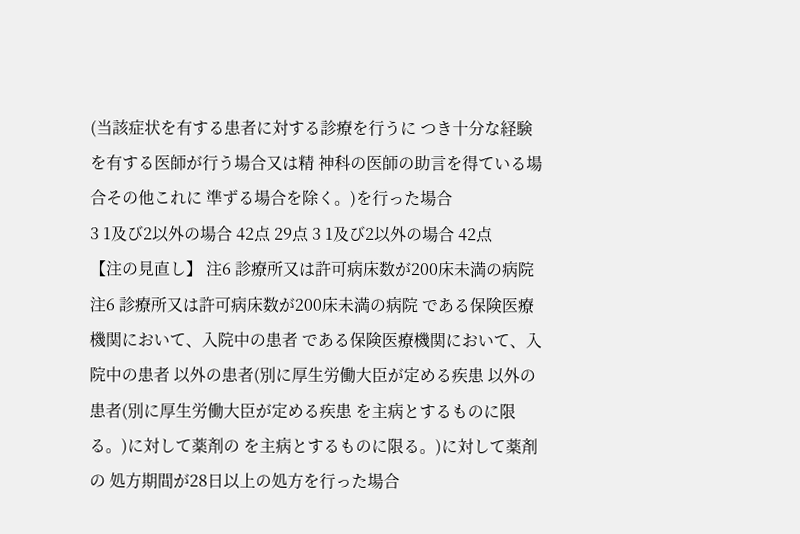(当該症状を有する患者に対する診療を行うに つき十分な経験を有する医師が行う場合又は精 神科の医師の助言を得ている場合その他これに 準ずる場合を除く。)を行った場合
3 1及び2以外の場合 42点 29点 3 1及び2以外の場合 42点
【注の見直し】 注6 診療所又は許可病床数が200床未満の病院 注6 診療所又は許可病床数が200床未満の病院 である保険医療機関において、入院中の患者 である保険医療機関において、入院中の患者 以外の患者(別に厚生労働大臣が定める疾患 以外の患者(別に厚生労働大臣が定める疾患 を主病とするものに限る。)に対して薬剤の を主病とするものに限る。)に対して薬剤の 処方期間が28日以上の処方を行った場合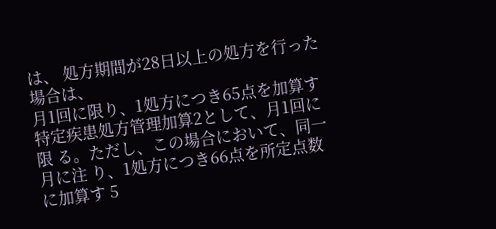は、 処方期間が28日以上の処方を行った場合は、
月1回に限り、1処方につき65点を加算す 特定疾患処方管理加算2として、月1回に限 る。ただし、この場合において、同一月に注 り、1処方につき66点を所定点数に加算す 5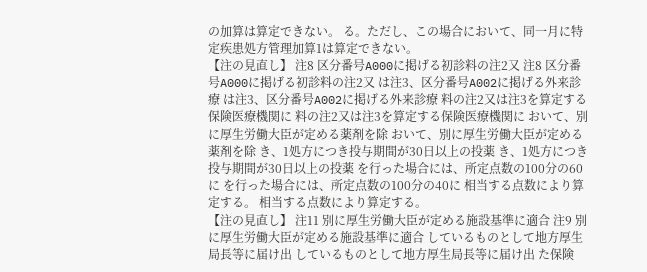の加算は算定できない。 る。ただし、この場合において、同一月に特
定疾患処方管理加算1は算定できない。
【注の見直し】 注8 区分番号A000に掲げる初診料の注2又 注8 区分番号A000に掲げる初診料の注2又 は注3、区分番号A002に掲げる外来診療 は注3、区分番号A002に掲げる外来診療 料の注2又は注3を算定する保険医療機関に 料の注2又は注3を算定する保険医療機関に おいて、別に厚生労働大臣が定める薬剤を除 おいて、別に厚生労働大臣が定める薬剤を除 き、1処方につき投与期間が30日以上の投薬 き、1処方につき投与期間が30日以上の投薬 を行った場合には、所定点数の100分の60に を行った場合には、所定点数の100分の40に 相当する点数により算定する。 相当する点数により算定する。
【注の見直し】 注11 別に厚生労働大臣が定める施設基準に適合 注9 別に厚生労働大臣が定める施設基準に適合 しているものとして地方厚生局長等に届け出 しているものとして地方厚生局長等に届け出 た保険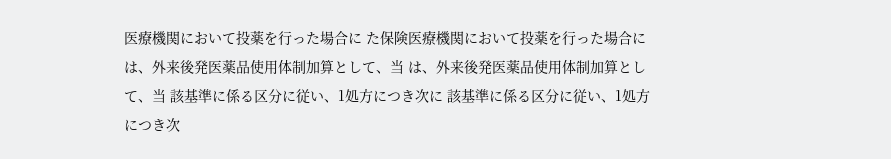医療機関において投薬を行った場合に た保険医療機関において投薬を行った場合に は、外来後発医薬品使用体制加算として、当 は、外来後発医薬品使用体制加算として、当 該基準に係る区分に従い、1処方につき次に 該基準に係る区分に従い、1処方につき次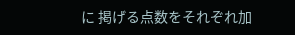に 掲げる点数をそれぞれ加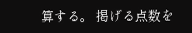算する。 掲げる点数を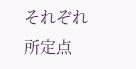それぞれ所定点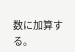数に加算する。